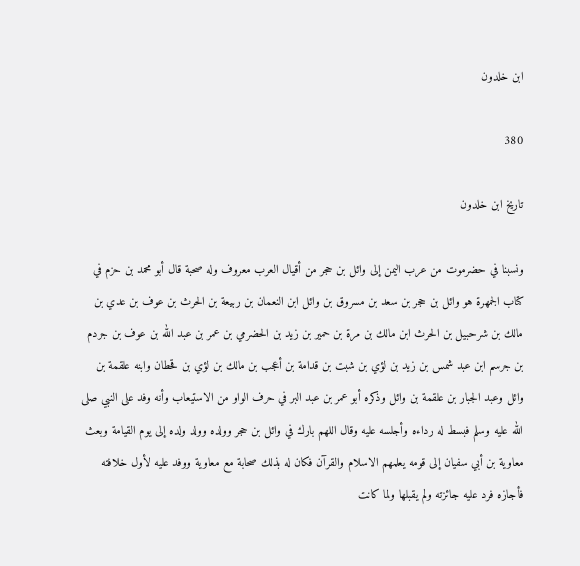ابن خلدون

380

تاريخ ابن خلدون

ونسبنا في حضرموت من عرب اليمن إلى وائل بن حجر من أقيال العرب معروف وله صحبة قال أبو محمد بن حزم في كتاب الجمهرة هو وائل بن حجر بن سعد بن مسروق بن وائل ابن النعمان بن ربيعة بن الحرث بن عوف بن عدي بن مالك بن شرحبيل بن الحرث ابن مالك بن مرة بن حمير بن زيد بن الحضرمي بن عمر بن عبد الله بن عوف بن جردم بن جرسم ابن عبد شمس بن زيد بن لؤي بن شبت بن قدامة بن أعجب بن مالك بن لؤي بن قحطان وابنه علقمة بن وائل وعبد الجبار بن علقمة بن وائل وذكره أبو عمر بن عبد البر في حرف الواو من الاستيعاب وأنه وفد على النبي صلى الله عليه وسلم فبسط له رداءه وأجلسه عليه وقال اللهم بارك في وائل بن حجر وولده وولد ولده إلى يوم القيامة وبعث معاوية بن أبي سفيان إلى قومه يعلمهم الاسلام والقرآن فكان له بذلك صحابة مع معاوية ووفد عليه لأول خلافته فأجازه فرد عليه جائزته ولم يقبلها ولما كانت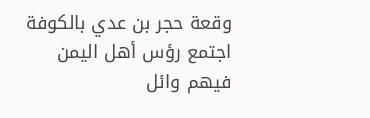وقعة حجر بن عدي بالكوفة اجتمع رؤس أهل اليمن فيهم وائل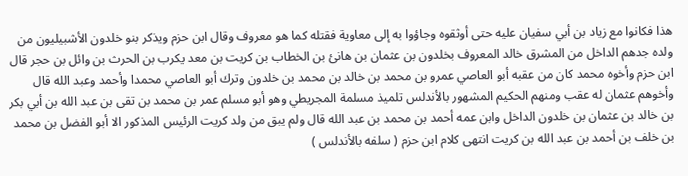هذا فكانوا مع زياد بن أبي سفيان عليه حتى أوثقوه وجاؤوا به إلى معاوية فقتله كما هو معروف وقال ابن حزم ويذكر بنو خلدون الأشبيليون من ولده جدهم الداخل من المشرق خالد المعروف بخلدون بن عثمان بن هانئ بن الخطاب بن كريت بن معد يكرب بن الحرث بن وائل بن حجر قال ابن حزم وأخوه محمد كان من عقبه أبو العاصي عمرو بن محمد بن خالد بن محمد بن خلدون وترك أبو العاصي محمدا وأحمد وعبد الله قال وأخوهم عثمان له عقب ومنهم الحكيم المشهور بالأندلس تلميذ مسلمة المجريطي وهو أبو مسلم عمر بن محمد بن تقى بن عبد الله بن أبي بكر بن خالد بن عثمان بن خلدون الداخل وابن عمه أحمد بن محمد بن عبد الله قال ولم يبق من ولد كريت الرئيس المذكور الا أبو الفضل بن محمد بن خلف بن أحمد بن عبد الله بن كريت انتهى كلام ابن حزم ( سلفه بالأندلس )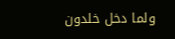ولما دخل خلدون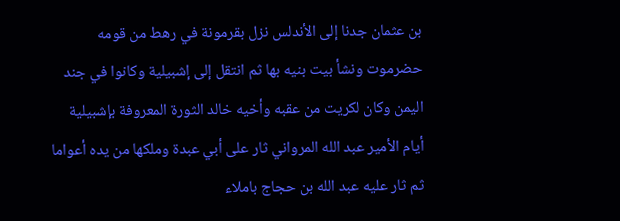بن عثمان جدنا إلى الأندلس نزل بقرمونة في رهط من قومه حضرموت ونشأ بيت بنيه بها ثم انتقل إلى إشبيلية وكانوا في جند اليمن وكان لكريت من عقبه وأخيه خالد الثورة المعروفة بإشبيلية أيام الأمير عبد الله المرواني ثار على أبي عبدة وملكها من يده أعواما ثم ثار عليه عبد الله بن حجاج باملاء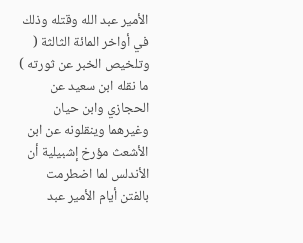الأمير عبد الله وقتله وذلك في أواخر المائة الثالثة ( وتلخيص الخبر عن ثورته ) ما نقله ابن سعيد عن الحجازي وابن حيان وغيرهما وينقلونه عن ابن الأشعث مؤرخ إشبيلية أن الأندلس لما اضطرمت بالفتن أيام الأمير عبد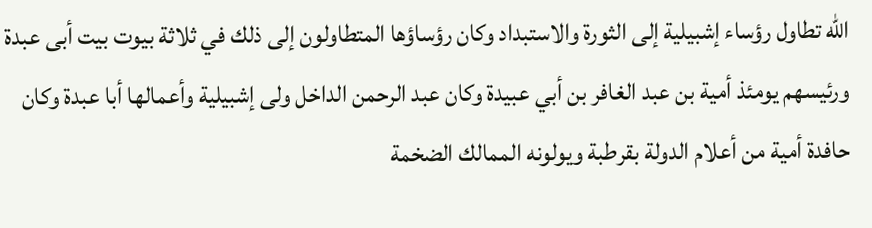الله تطاول رؤساء إشبيلية إلى الثورة والاستبداد وكان رؤساؤها المتطاولون إلى ذلك في ثلاثة بيوت بيت أبى عبدة ورئيسهم يومئذ أمية بن عبد الغافر بن أبي عبيدة وكان عبد الرحمن الداخل ولى إشبيلية وأعمالها أبا عبدة وكان حافدة أمية من أعلام الدولة بقرطبة ويولونه الممالك الضخمة